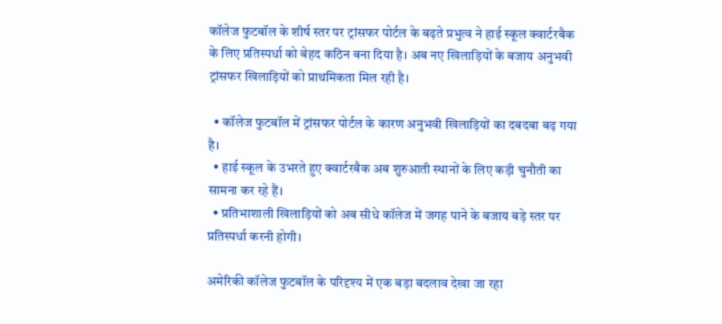कॉलेज फुटबॉल के शीर्ष स्तर पर ट्रांसफर पोर्टल के बढ़ते प्रभुत्व ने हाई स्कूल क्वार्टरबैक के लिए प्रतिस्पर्धा को बेहद कठिन बना दिया है। अब नए खिलाड़ियों के बजाय अनुभवी ट्रांसफर खिलाड़ियों को प्राथमिकता मिल रही है।

  • कॉलेज फुटबॉल में ट्रांसफर पोर्टल के कारण अनुभवी खिलाड़ियों का दबदबा बढ़ गया है।
  • हाई स्कूल के उभरते हुए क्वार्टरबैक अब शुरुआती स्थानों के लिए कड़ी चुनौती का सामना कर रहे हैं।
  • प्रतिभाशाली खिलाड़ियों को अब सीधे कॉलेज में जगह पाने के बजाय बड़े स्तर पर प्रतिस्पर्धा करनी होगी।

अमेरिकी कॉलेज फुटबॉल के परिदृश्य में एक बड़ा बदलाव देखा जा रहा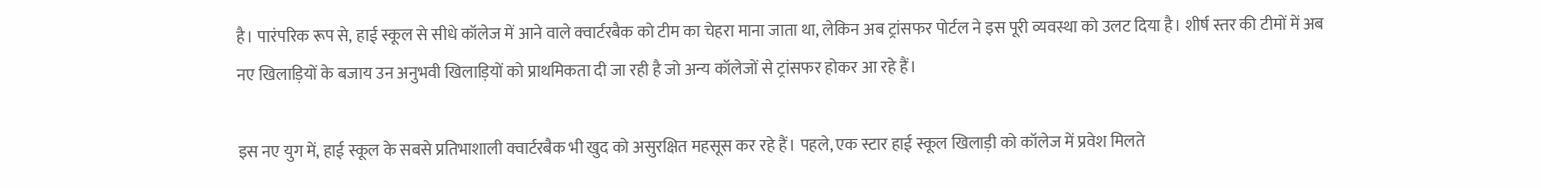है। पारंपरिक रूप से, हाई स्कूल से सीधे कॉलेज में आने वाले क्वार्टरबैक को टीम का चेहरा माना जाता था, लेकिन अब ट्रांसफर पोर्टल ने इस पूरी व्यवस्था को उलट दिया है। शीर्ष स्तर की टीमों में अब नए खिलाड़ियों के बजाय उन अनुभवी खिलाड़ियों को प्राथमिकता दी जा रही है जो अन्य कॉलेजों से ट्रांसफर होकर आ रहे हैं।

इस नए युग में, हाई स्कूल के सबसे प्रतिभाशाली क्वार्टरबैक भी खुद को असुरक्षित महसूस कर रहे हैं। पहले, एक स्टार हाई स्कूल खिलाड़ी को कॉलेज में प्रवेश मिलते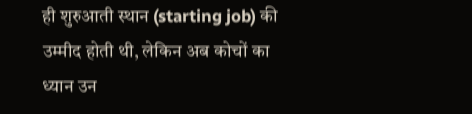ही शुरुआती स्थान (starting job) की उम्मीद होती थी, लेकिन अब कोचों का ध्यान उन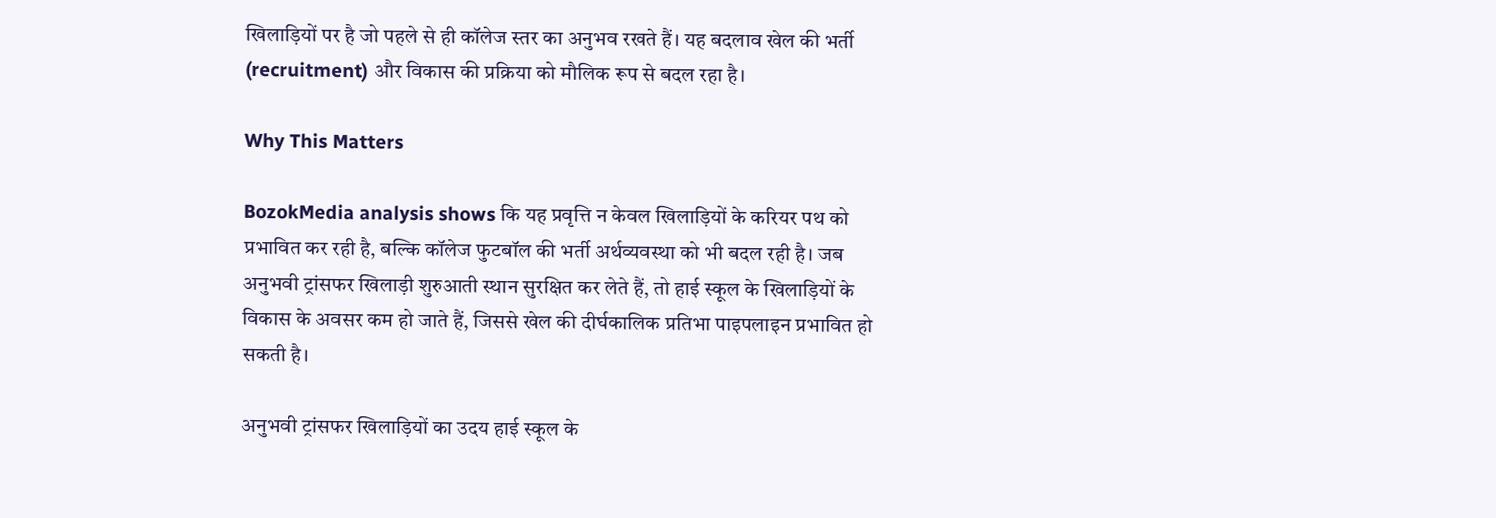खिलाड़ियों पर है जो पहले से ही कॉलेज स्तर का अनुभव रखते हैं। यह बदलाव खेल की भर्ती (recruitment) और विकास की प्रक्रिया को मौलिक रूप से बदल रहा है।

Why This Matters

BozokMedia analysis shows कि यह प्रवृत्ति न केवल खिलाड़ियों के करियर पथ को प्रभावित कर रही है, बल्कि कॉलेज फुटबॉल की भर्ती अर्थव्यवस्था को भी बदल रही है। जब अनुभवी ट्रांसफर खिलाड़ी शुरुआती स्थान सुरक्षित कर लेते हैं, तो हाई स्कूल के खिलाड़ियों के विकास के अवसर कम हो जाते हैं, जिससे खेल की दीर्घकालिक प्रतिभा पाइपलाइन प्रभावित हो सकती है।

अनुभवी ट्रांसफर खिलाड़ियों का उदय हाई स्कूल के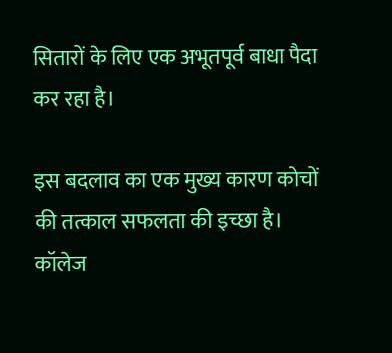सितारों के लिए एक अभूतपूर्व बाधा पैदा कर रहा है।

इस बदलाव का एक मुख्य कारण कोचों की तत्काल सफलता की इच्छा है। कॉलेज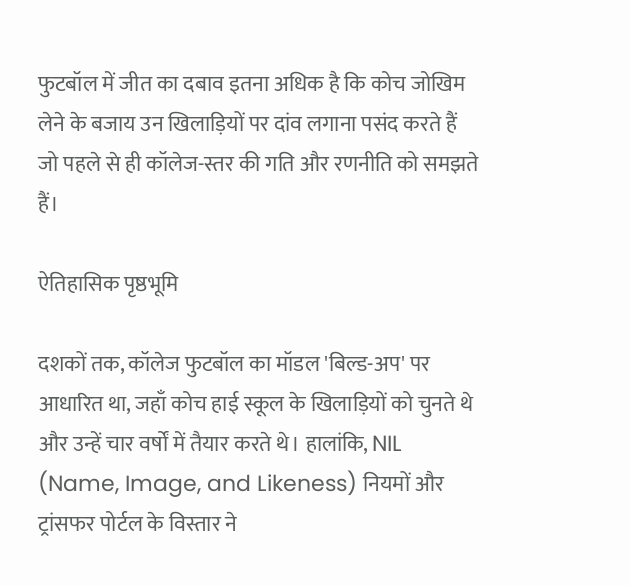फुटबॉल में जीत का दबाव इतना अधिक है कि कोच जोखिम लेने के बजाय उन खिलाड़ियों पर दांव लगाना पसंद करते हैं जो पहले से ही कॉलेज-स्तर की गति और रणनीति को समझते हैं।

ऐतिहासिक पृष्ठभूमि

दशकों तक, कॉलेज फुटबॉल का मॉडल 'बिल्ड-अप' पर आधारित था, जहाँ कोच हाई स्कूल के खिलाड़ियों को चुनते थे और उन्हें चार वर्षों में तैयार करते थे। हालांकि, NIL (Name, Image, and Likeness) नियमों और ट्रांसफर पोर्टल के विस्तार ने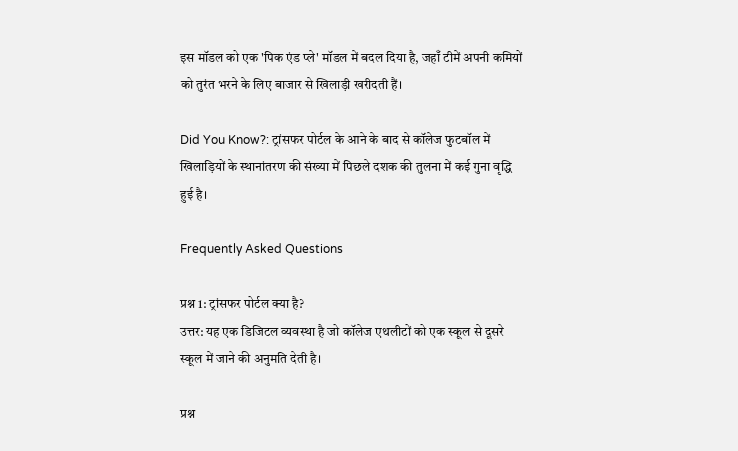इस मॉडल को एक 'पिक एंड प्ले' मॉडल में बदल दिया है, जहाँ टीमें अपनी कमियों को तुरंत भरने के लिए बाजार से खिलाड़ी खरीदती हैं।

Did You Know?: ट्रांसफर पोर्टल के आने के बाद से कॉलेज फुटबॉल में खिलाड़ियों के स्थानांतरण की संख्या में पिछले दशक की तुलना में कई गुना वृद्धि हुई है।

Frequently Asked Questions

प्रश्न 1: ट्रांसफर पोर्टल क्या है?
उत्तर: यह एक डिजिटल व्यवस्था है जो कॉलेज एथलीटों को एक स्कूल से दूसरे स्कूल में जाने की अनुमति देती है।

प्रश्न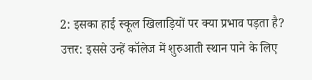2: इसका हाई स्कूल खिलाड़ियों पर क्या प्रभाव पड़ता है?
उत्तर: इससे उन्हें कॉलेज में शुरुआती स्थान पाने के लिए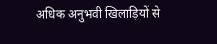अधिक अनुभवी खिलाड़ियों से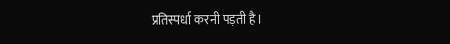प्रतिस्पर्धा करनी पड़ती है।